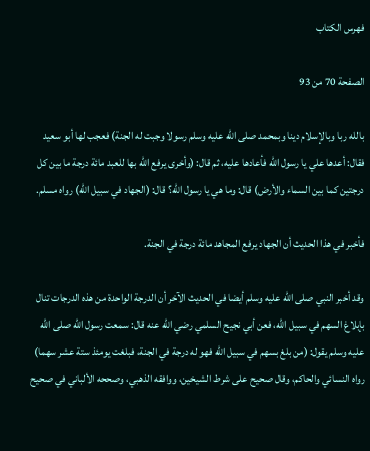فهرس الكتاب

الصفحة 70 من 93

بالله ربا وبالإسلام دينا وبمحمد صلى الله عليه وسلم رسولا وجبت له الجنة) فعجب لها أبو سعيد فقال: أعدها علي يا رسول الله فأعادها عليه، ثم قال: (وأخرى يرفع الله بها للعبد مائة درجة ما بين كل درجتين كما بين السماء والأرض) قال: وما هي يا رسول الله؟ قال: (الجهاد في سبيل الله) رواه مسلم.

فأخبر في هذا الحديث أن الجهاد يرفع المجاهد مائة درجة في الجنة.

وقد أخبر النبي صلى الله عليه وسلم أيضا في الحديث الآخر أن الدرجة الواحدة من هذه الدرجات تنال بإبلاغ السهم في سبيل الله، فعن أبي نجيح السلمي رضي الله عنه قال: سمعت رسول الله صلى الله عليه وسلم يقول: (من بلغ بسهم في سبيل الله فهو له درجة في الجنة، فبلغت يومئذ ستة عشر سهما) رواه النسائي والحاكم، وقال صحيح على شرط الشيخين، ووافقه الذهبي، وصححه الألباني في صحيح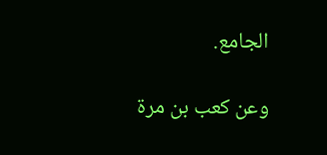الجامع.

وعن كعب بن مرة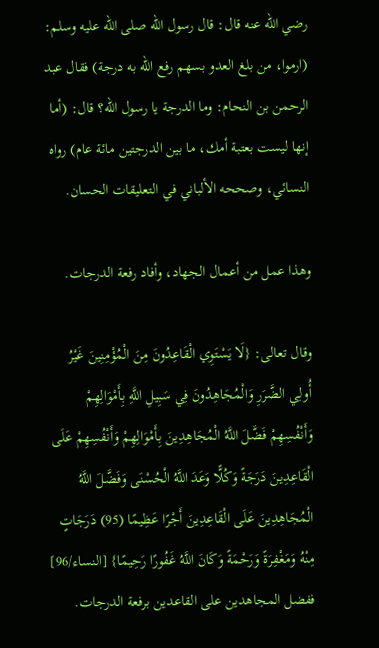رضي الله عنه قال: قال رسول الله صلى الله عليه وسلم: (ارموا، من بلغ العدو بسهم رفع الله به درجة) فقال عبد الرحمن بن النحام: وما الدرجة يا رسول الله؟ قال: (أما إنها ليست بعتبة أمك، ما بين الدرجتين مائة عام) رواه النسائي، وصححه الألباني في التعليقات الحسان.

وهذا عمل من أعمال الجهاد، وأفاد رفعة الدرجات.

وقال تعالى: {لَا يَسْتَوِي الْقَاعِدُونَ مِنَ الْمُؤْمِنِينَ غَيْرُ أُولِي الضَّرَرِ وَالْمُجَاهِدُونَ فِي سَبِيلِ اللَّهِ بِأَمْوَالِهِمْ وَأَنْفُسِهِمْ فَضَّلَ اللَّهُ الْمُجَاهِدِينَ بِأَمْوَالِهِمْ وَأَنْفُسِهِمْ عَلَى الْقَاعِدِينَ دَرَجَةً وَكُلًّا وَعَدَ اللَّهُ الْحُسْنَى وَفَضَّلَ اللَّهُ الْمُجَاهِدِينَ عَلَى الْقَاعِدِينَ أَجْرًا عَظِيمًا (95) دَرَجَاتٍ مِنْهُ وَمَغْفِرَةً وَرَحْمَةً وَكَانَ اللَّهُ غَفُورًا رَحِيمًا} [النساء/96] ففضل المجاهدين على القاعدين برفعة الدرجات.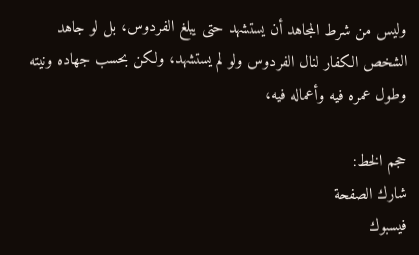وليس من شرط المجاهد أن يستشهد حتى يبلغ الفردوس، بل لو جاهد الشخص الكفار لنال الفردوس ولو لم يستشهد، ولكن بحسب جهاده ونيته وطول عمره فيه وأعماله فيه،

حجم الخط:
شارك الصفحة
فيسبوك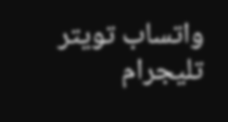واتساب تويتر تليجرام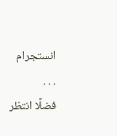انستجرام
. . .
فضلًا انتظر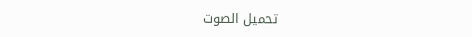تحميل الصوت